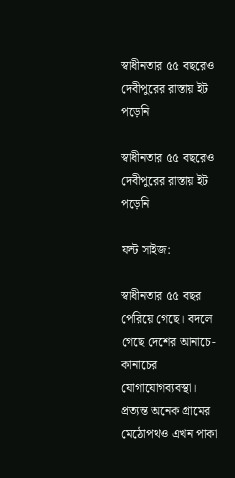স্বাধীনতার ৫৫ বছরেও দেবীপুরের রাস্তায় ইট পড়েনি

স্বাধীনতার ৫৫ বছরেও দেবীপুরের রাস্তায় ইট পড়েনি

ফন্ট সাইজ:

স্বাধীনতার ৫৫ বছর পেরিয়ে গেছে। বদলে গেছে দেশের আনাচে-কানাচের যোগাযোগব্যবস্থা। প্রত্যন্ত অনেক গ্রামের মেঠোপথও এখন পাকা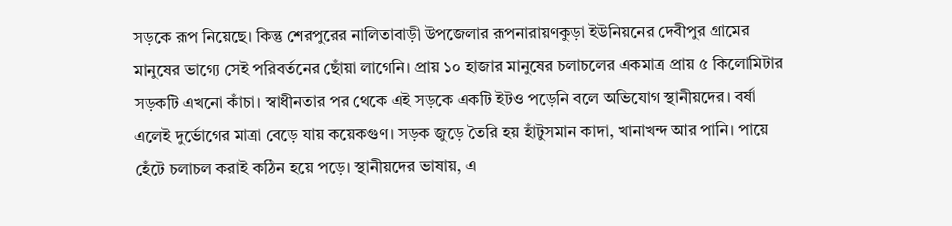সড়কে রূপ নিয়েছে। কিন্তু শেরপুরের নালিতাবাড়ী উপজেলার রূপনারায়ণকুড়া ইউনিয়নের দেবীপুর গ্রামের মানুষের ভাগ্যে সেই পরিবর্তনের ছোঁয়া লাগেনি। প্রায় ১০ হাজার মানুষের চলাচলের একমাত্র প্রায় ৫ কিলোমিটার সড়কটি এখনো কাঁচা। স্বাধীনতার পর থেকে এই সড়কে একটি ইটও পড়েনি বলে অভিযোগ স্থানীয়দের। বর্ষা এলেই দুর্ভোগের মাত্রা বেড়ে যায় কয়েকগুণ। সড়ক জুড়ে তৈরি হয় হাঁটুসমান কাদা, খানাখন্দ আর পানি। পায়ে হেঁটে চলাচল করাই কঠিন হয়ে পড়ে। স্থানীয়দের ভাষায়, এ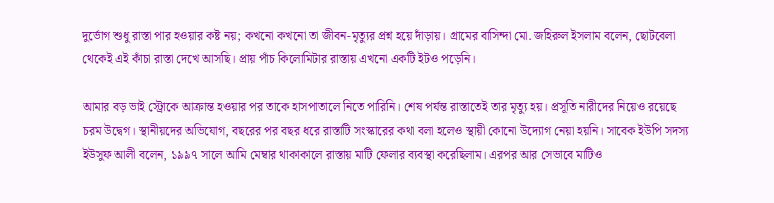দুর্ভোগ শুধু রাস্তা পার হওয়ার কষ্ট নয়; কখনো কখনো তা জীবন-মৃত্যুর প্রশ্ন হয়ে দাঁড়ায়। গ্রামের বাসিন্দা মো. জহিরুল ইসলাম বলেন, ছোটবেলা থেকেই এই কাঁচা রাস্তা দেখে আসছি। প্রায় পাঁচ কিলোমিটার রাস্তায় এখনো একটি ইটও পড়েনি।

আমার বড় ভাই স্ট্রোকে আক্রান্ত হওয়ার পর তাকে হাসপাতালে নিতে পারিনি। শেষ পর্যন্ত রাস্তাতেই তার মৃত্যু হয়। প্রসূতি নারীদের নিয়েও রয়েছে চরম উদ্বেগ। স্থানীয়দের অভিযোগ, বছরের পর বছর ধরে রাস্তাটি সংস্কারের কথা বলা হলেও স্থায়ী কোনো উদ্যোগ নেয়া হয়নি। সাবেক ইউপি সদস্য ইউসুফ আলী বলেন, ১৯৯৭ সালে আমি মেম্বার থাকাকালে রাস্তায় মাটি ফেলার ব্যবস্থা করেছিলাম। এরপর আর সেভাবে মাটিও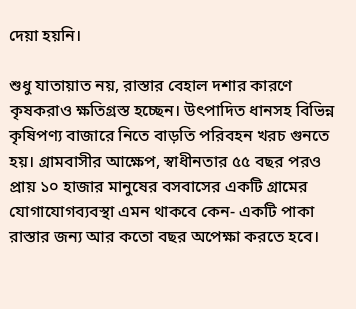দেয়া হয়নি।

শুধু যাতায়াত নয়, রাস্তার বেহাল দশার কারণে কৃষকরাও ক্ষতিগ্রস্ত হচ্ছেন। উৎপাদিত ধানসহ বিভিন্ন কৃষিপণ্য বাজারে নিতে বাড়তি পরিবহন খরচ গুনতে হয়। গ্রামবাসীর আক্ষেপ, স্বাধীনতার ৫৫ বছর পরও প্রায় ১০ হাজার মানুষের বসবাসের একটি গ্রামের যোগাযোগব্যবস্থা এমন থাকবে কেন- একটি পাকা রাস্তার জন্য আর কতো বছর অপেক্ষা করতে হবে।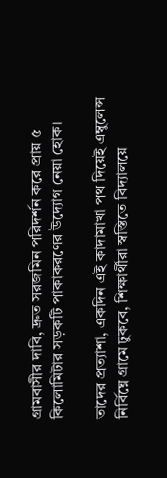গ্রামবাসীর দাবি, দ্রুত সরজমিন পরিদর্শন করে প্রায় ৫ কিলোমিটার সড়কটি পাকাকরণের উদ্যোগ নেয়া হোক।

তাদের প্রত্যাশা, একদিন এই কাদামাখা পথ দিয়েই এম্বুলেন্স নির্বিঘ্নে গ্রামে ঢুকবে, শিক্ষার্থীরা স্বস্তিতে বিদ্যালয়ে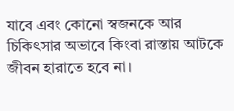যাবে এবং কোনো স্বজনকে আর চিকিৎসার অভাবে কিংবা রাস্তায় আটকে জীবন হারাতে হবে না।